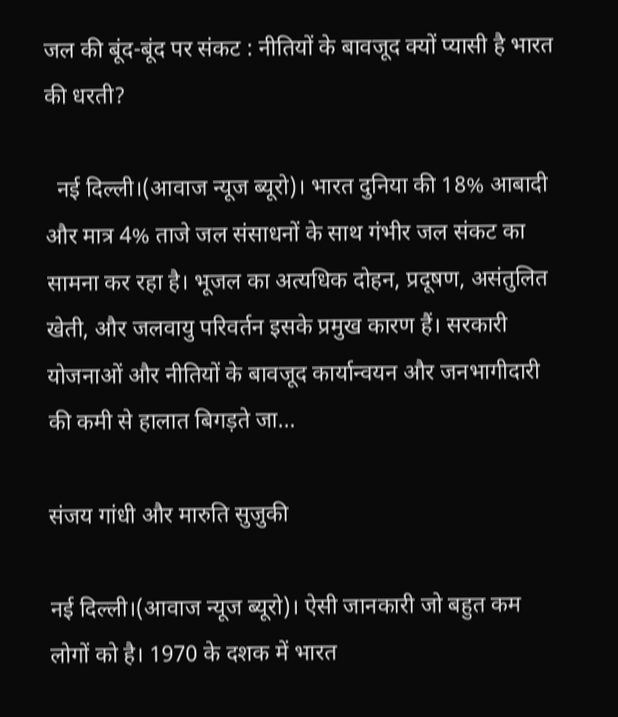जल की बूंद-बूंद पर संकट : नीतियों के बावजूद क्यों प्यासी है भारत की धरती?

  नई दिल्ली।(आवाज न्यूज ब्यूरो)। भारत दुनिया की 18% आबादी और मात्र 4% ताजे जल संसाधनों के साथ गंभीर जल संकट का सामना कर रहा है। भूजल का अत्यधिक दोहन, प्रदूषण, असंतुलित खेती, और जलवायु परिवर्तन इसके प्रमुख कारण हैं। सरकारी योजनाओं और नीतियों के बावजूद कार्यान्वयन और जनभागीदारी की कमी से हालात बिगड़ते जा…

संजय गांधी और मारुति सुजुकी

नई दिल्ली।(आवाज न्यूज ब्यूरो)। ऐसी जानकारी जो बहुत कम लोगों को है। 1970 के दशक में भारत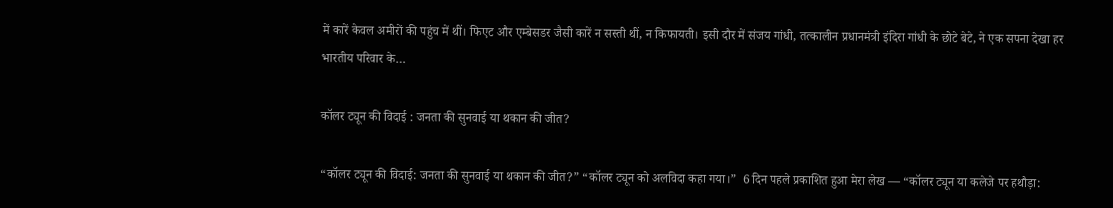में कारें केवल अमीरों की पहुंच में थीं। फिएट और एम्बेसडर जैसी कारें न सस्ती थीं, न किफायती। इसी दौर में संजय गांधी, तत्कालीन प्रधानमंत्री इंदिरा गांधी के छोटे बेटे, ने एक सपना देखा हर भारतीय परिवार के…

कॉलर ट्यून की विदाई : जनता की सुनवाई या थकान की जीत?

“कॉलर ट्यून की विदाई: जनता की सुनवाई या थकान की जीत?” “कॉलर ट्यून को अलविदा कहा गया।”  6 दिन पहले प्रकाशित हुआ मेरा लेख — “कॉलर ट्यून या कलेजे पर हथौड़ा: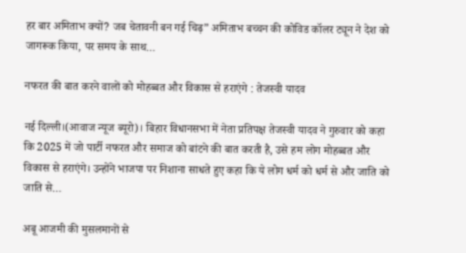हर बार अमिताभ क्यों? जब चेतावनी बन गई चिढ़” अमिताभ बच्चन की कोविड कॉलर ट्यून ने देश को जागरूक किया, पर समय के साथ…

नफरत की बात करने वालों को मोहब्बत और विकास से हराएंगे : तेजस्वी यादव

नई दिल्ली।(आवाज न्यूज ब्यूरो)। बिहार विधानसभा में नेता प्रतिपक्ष तेजस्वी यादव ने गुरुवार को कहा कि 2025 में जो पार्टी नफरत और समाज को बांटने की बात करती है, उसे हम लोग मोहब्बत और विकास से हराएंगे। उन्होंने भाजपा पर निशाना साधते हुए कहा कि ये लोग धर्म को धर्म से और जाति को जाति से…

अबू आजमी की मुसलमानों से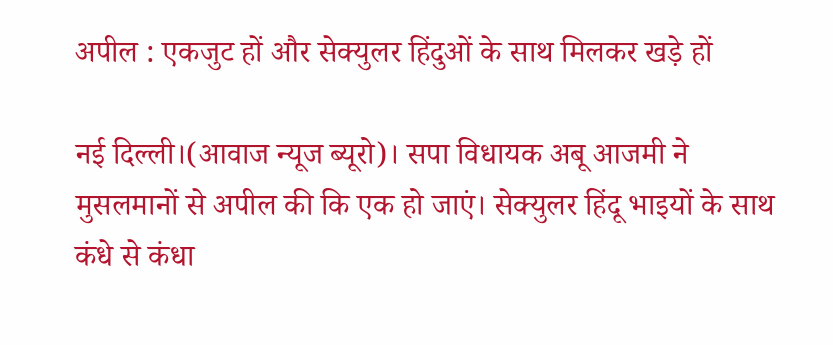अपील : एकजुट हों और सेक्युलर हिंदुओं के साथ मिलकर खड़े हों

नई दिल्ली।(आवाज न्यूज ब्यूरो)। सपा विधायक अबू आजमी ने मुसलमानों से अपील की कि एक हो जाएं। सेक्युलर हिंदू भाइयों के साथ कंधे से कंधा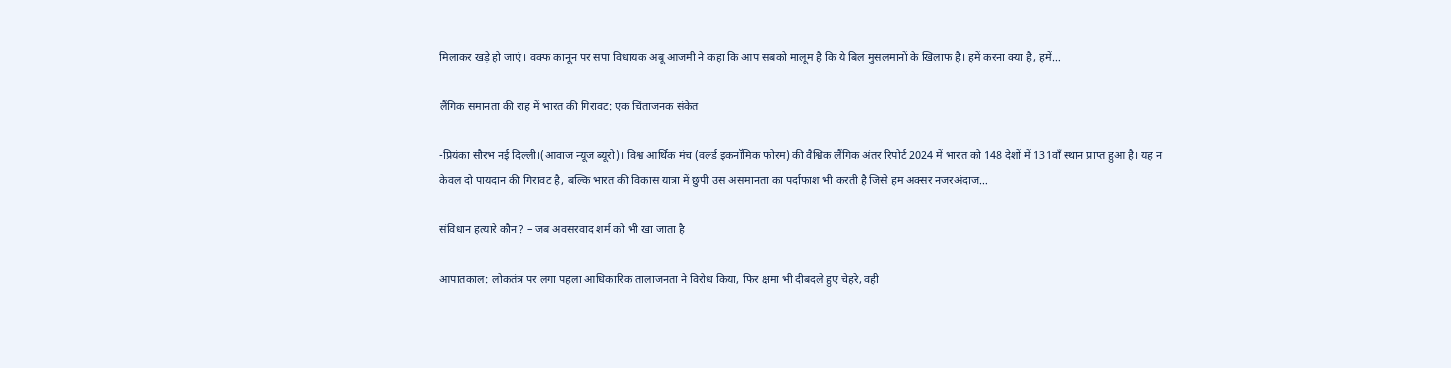मिलाकर खड़े हो जाएं। वक्फ कानून पर सपा विधायक अबू आजमी ने कहा कि आप सबको मालूम है कि ये बिल मुसलमानों के खिलाफ है। हमें करना क्या है, हमें…

लैंगिक समानता की राह में भारत की गिरावट: एक चिंताजनक संकेत

-प्रियंका सौरभ नई दिल्ली।(आवाज न्यूज ब्यूरो)। विश्व आर्थिक मंच (वर्ल्ड इकनॉमिक फोरम) की वैश्विक लैंगिक अंतर रिपोर्ट 2024 में भारत को 148 देशों में 131वाँ स्थान प्राप्त हुआ है। यह न केवल दो पायदान की गिरावट है, बल्कि भारत की विकास यात्रा में छुपी उस असमानता का पर्दाफाश भी करती है जिसे हम अक्सर नजरअंदाज…

संविधान हत्यारे कौन? – जब अवसरवाद शर्म को भी खा जाता है

आपातकाल: लोकतंत्र पर लगा पहला आधिकारिक तालाजनता ने विरोध किया, फिर क्षमा भी दीबदले हुए चेहरे, वही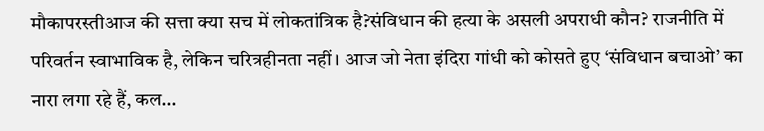मौकापरस्तीआज की सत्ता क्या सच में लोकतांत्रिक है?संविधान की हत्या के असली अपराधी कौन? राजनीति में परिवर्तन स्वाभाविक है, लेकिन चरित्रहीनता नहीं। आज जो नेता इंदिरा गांधी को कोसते हुए ‘संविधान बचाओ’ का नारा लगा रहे हैं, कल…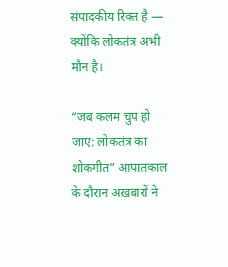संपादकीय रिक्त है — क्योंकि लोकतंत्र अभी मौन है।

“जब कलम चुप हो जाए: लोकतंत्र का शोकगीत” आपातकाल के दौरान अख़बारों ने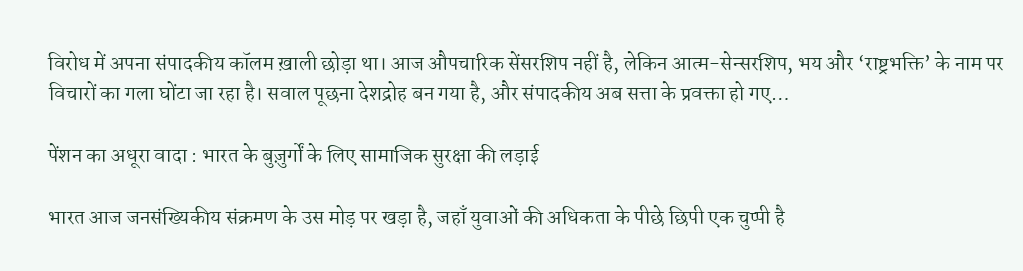विरोध में अपना संपादकीय कॉलम ख़ाली छोड़ा था। आज औपचारिक सेंसरशिप नहीं है, लेकिन आत्म-सेन्सरशिप, भय और ‘राष्ट्रभक्ति’ के नाम पर विचारों का गला घोंटा जा रहा है। सवाल पूछना देशद्रोह बन गया है, और संपादकीय अब सत्ता के प्रवक्ता हो गए…

पेंशन का अधूरा वादा : भारत के बुज़ुर्गों के लिए सामाजिक सुरक्षा की लड़ाई

भारत आज जनसंख्यिकीय संक्रमण के उस मोड़ पर खड़ा है, जहाँ युवाओं की अधिकता के पीछे छिपी एक चुप्पी है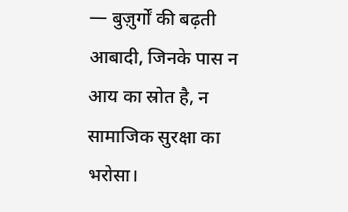— बुज़ुर्गों की बढ़ती आबादी, जिनके पास न आय का स्रोत है, न सामाजिक सुरक्षा का भरोसा।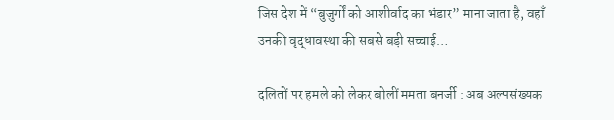जिस देश में “बुजुर्गों को आशीर्वाद का भंडार” माना जाता है, वहाँ उनकी वृद्धावस्था की सबसे बड़ी सच्चाई…

दलितों पर हमले को लेकर बोलीं ममता बनर्जी : अब अल्पसंख्यक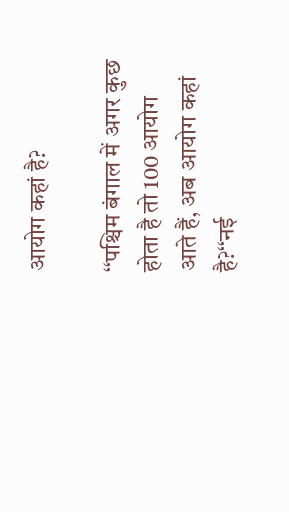आयोग कहां है?

‘‘पश्चिम बंगाल में अगर कुछ होता है तो 100 आयोग आते हैं, अब आयोग कहां है?‘‘नई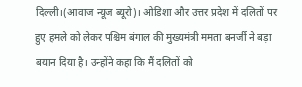दिल्ली।(आवाज न्यूज ब्यूरो)। ओडिशा और उत्तर प्रदेश में दलितों पर हुए हमले को लेकर पश्चिम बंगाल की मुख्यमंत्री ममता बनर्जी ने बड़ा बयान दिया है। उन्होंने कहा कि मैं दलितों को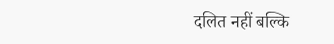दलित नहीं बल्कि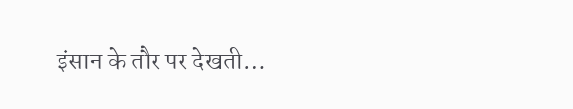इंसान के तौर पर देखती…